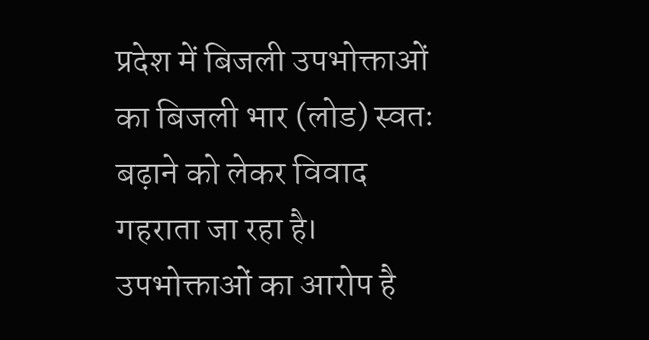प्रदेश में बिजली उपभोक्ताओं का बिजली भार (लोड) स्वतः बढ़ाने को लेकर विवाद गहराता जा रहा है। उपभोक्ताओं का आरोप है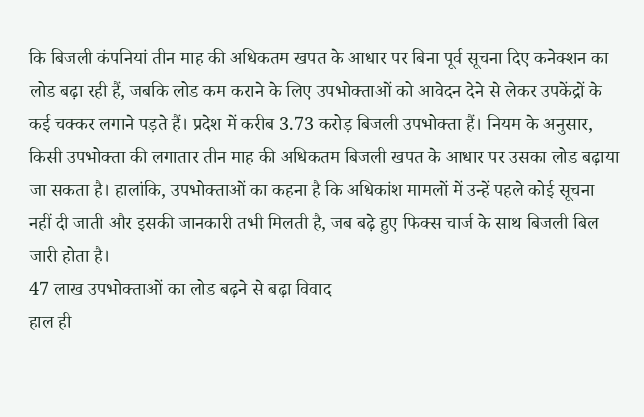कि बिजली कंपनियां तीन माह की अधिकतम खपत के आधार पर बिना पूर्व सूचना दिए कनेक्शन का लोड बढ़ा रही हैं, जबकि लोड कम कराने के लिए उपभोक्ताओं को आवेदन देने से लेकर उपकेंद्रों के कई चक्कर लगाने पड़ते हैं। प्रदेश में करीब 3.73 करोड़ बिजली उपभोक्ता हैं। नियम के अनुसार, किसी उपभोक्ता की लगातार तीन माह की अधिकतम बिजली खपत के आधार पर उसका लोड बढ़ाया जा सकता है। हालांकि, उपभोक्ताओं का कहना है कि अधिकांश मामलों में उन्हें पहले कोई सूचना नहीं दी जाती और इसकी जानकारी तभी मिलती है, जब बढ़े हुए फिक्स चार्ज के साथ बिजली बिल जारी होता है।
47 लाख उपभोक्ताओं का लोड बढ़ने से बढ़ा विवाद
हाल ही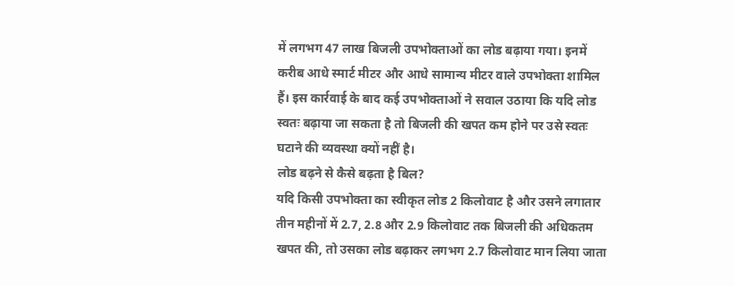में लगभग 47 लाख बिजली उपभोक्ताओं का लोड बढ़ाया गया। इनमें करीब आधे स्मार्ट मीटर और आधे सामान्य मीटर वाले उपभोक्ता शामिल हैं। इस कार्रवाई के बाद कई उपभोक्ताओं ने सवाल उठाया कि यदि लोड स्वतः बढ़ाया जा सकता है तो बिजली की खपत कम होने पर उसे स्वतः घटाने की व्यवस्था क्यों नहीं है।
लोड बढ़ने से कैसे बढ़ता है बिल?
यदि किसी उपभोक्ता का स्वीकृत लोड 2 किलोवाट है और उसने लगातार तीन महीनों में 2.7, 2.8 और 2.9 किलोवाट तक बिजली की अधिकतम खपत की, तो उसका लोड बढ़ाकर लगभग 2.7 किलोवाट मान लिया जाता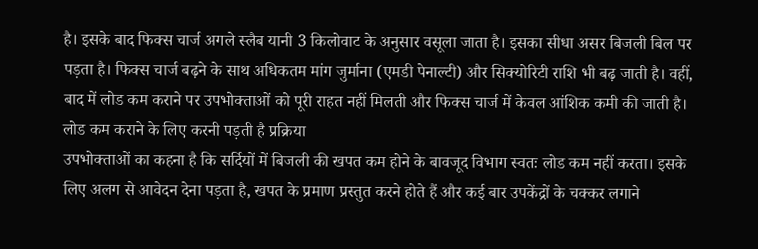है। इसके बाद फिक्स चार्ज अगले स्लैब यानी 3 किलोवाट के अनुसार वसूला जाता है। इसका सीधा असर बिजली बिल पर पड़ता है। फिक्स चार्ज बढ़ने के साथ अधिकतम मांग जुर्माना (एमडी पेनाल्टी) और सिक्योरिटी राशि भी बढ़ जाती है। वहीं, बाद में लोड कम कराने पर उपभोक्ताओं को पूरी राहत नहीं मिलती और फिक्स चार्ज में केवल आंशिक कमी की जाती है।
लोड कम कराने के लिए करनी पड़ती है प्रक्रिया
उपभोक्ताओं का कहना है कि सर्दियों में बिजली की खपत कम होने के बावजूद विभाग स्वतः लोड कम नहीं करता। इसके लिए अलग से आवेदन देना पड़ता है, खपत के प्रमाण प्रस्तुत करने होते हैं और कई बार उपकेंद्रों के चक्कर लगाने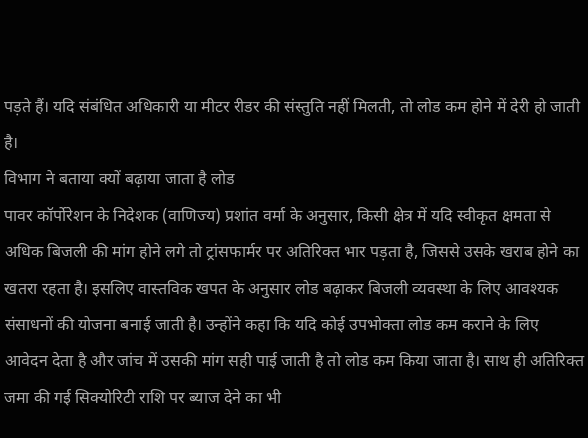पड़ते हैं। यदि संबंधित अधिकारी या मीटर रीडर की संस्तुति नहीं मिलती, तो लोड कम होने में देरी हो जाती है।
विभाग ने बताया क्यों बढ़ाया जाता है लोड
पावर कॉर्पोरेशन के निदेशक (वाणिज्य) प्रशांत वर्मा के अनुसार, किसी क्षेत्र में यदि स्वीकृत क्षमता से अधिक बिजली की मांग होने लगे तो ट्रांसफार्मर पर अतिरिक्त भार पड़ता है, जिससे उसके खराब होने का खतरा रहता है। इसलिए वास्तविक खपत के अनुसार लोड बढ़ाकर बिजली व्यवस्था के लिए आवश्यक संसाधनों की योजना बनाई जाती है। उन्होंने कहा कि यदि कोई उपभोक्ता लोड कम कराने के लिए आवेदन देता है और जांच में उसकी मांग सही पाई जाती है तो लोड कम किया जाता है। साथ ही अतिरिक्त जमा की गई सिक्योरिटी राशि पर ब्याज देने का भी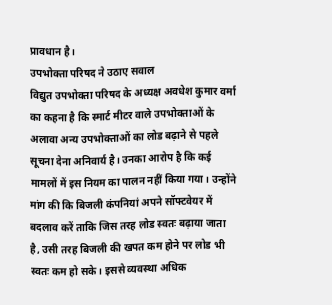प्रावधान है।
उपभोक्ता परिषद ने उठाए सवाल
विद्युत उपभोक्ता परिषद के अध्यक्ष अवधेश कुमार वर्मा का कहना है कि स्मार्ट मीटर वाले उपभोक्ताओं के अलावा अन्य उपभोक्ताओं का लोड बढ़ाने से पहले सूचना देना अनिवार्य है। उनका आरोप है कि कई मामलों में इस नियम का पालन नहीं किया गया। उन्होंने मांग की कि बिजली कंपनियां अपने सॉफ्टवेयर में बदलाव करें ताकि जिस तरह लोड स्वतः बढ़ाया जाता है, उसी तरह बिजली की खपत कम होने पर लोड भी स्वतः कम हो सके। इससे व्यवस्था अधिक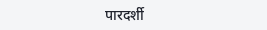पारदर्शी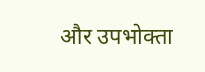और उपभोक्ता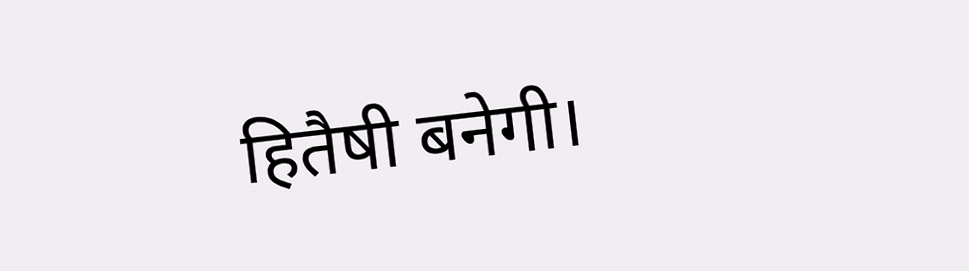हितैषी बनेगी।